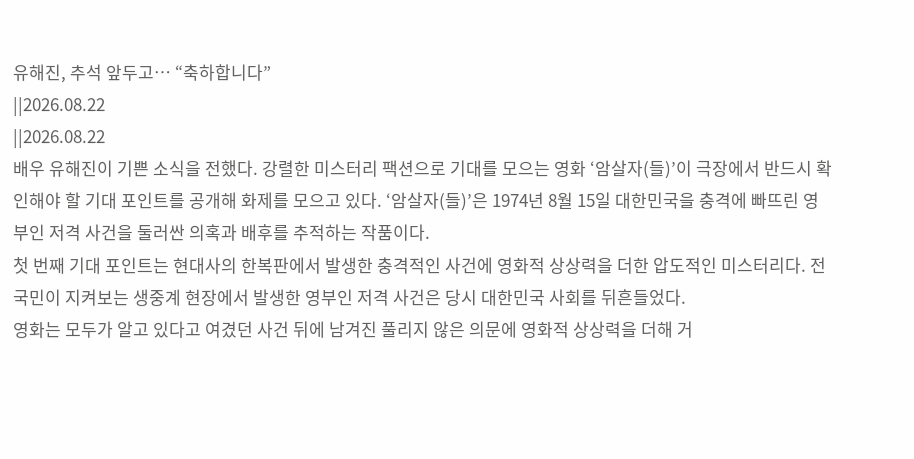유해진, 추석 앞두고… “축하합니다”
||2026.08.22
||2026.08.22
배우 유해진이 기쁜 소식을 전했다. 강렬한 미스터리 팩션으로 기대를 모으는 영화 ‘암살자(들)’이 극장에서 반드시 확인해야 할 기대 포인트를 공개해 화제를 모으고 있다. ‘암살자(들)’은 1974년 8월 15일 대한민국을 충격에 빠뜨린 영부인 저격 사건을 둘러싼 의혹과 배후를 추적하는 작품이다.
첫 번째 기대 포인트는 현대사의 한복판에서 발생한 충격적인 사건에 영화적 상상력을 더한 압도적인 미스터리다. 전 국민이 지켜보는 생중계 현장에서 발생한 영부인 저격 사건은 당시 대한민국 사회를 뒤흔들었다.
영화는 모두가 알고 있다고 여겼던 사건 뒤에 남겨진 풀리지 않은 의문에 영화적 상상력을 더해 거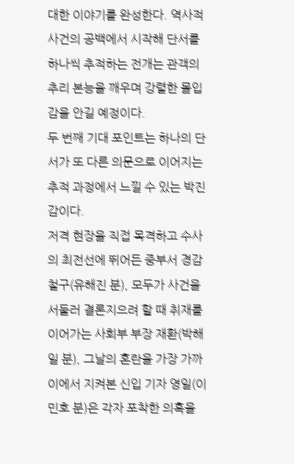대한 이야기를 완성한다. 역사적 사건의 공백에서 시작해 단서를 하나씩 추적하는 전개는 관객의 추리 본능을 깨우며 강렬한 몰입감을 안길 예정이다.
두 번째 기대 포인트는 하나의 단서가 또 다른 의문으로 이어지는 추적 과정에서 느낄 수 있는 박진감이다.
저격 현장을 직접 목격하고 수사의 최전선에 뛰어든 중부서 경감 철구(유해진 분), 모두가 사건을 서둘러 결론지으려 할 때 취재를 이어가는 사회부 부장 재환(박해일 분), 그날의 혼란을 가장 가까이에서 지켜본 신입 기자 영일(이민호 분)은 각자 포착한 의혹을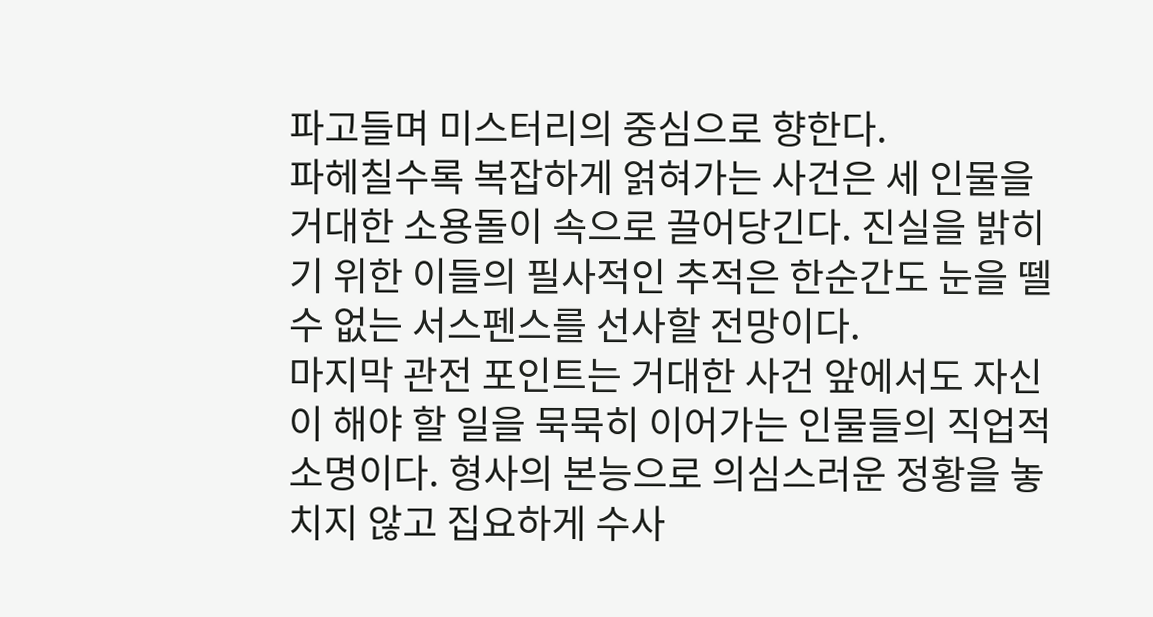파고들며 미스터리의 중심으로 향한다.
파헤칠수록 복잡하게 얽혀가는 사건은 세 인물을 거대한 소용돌이 속으로 끌어당긴다. 진실을 밝히기 위한 이들의 필사적인 추적은 한순간도 눈을 뗄 수 없는 서스펜스를 선사할 전망이다.
마지막 관전 포인트는 거대한 사건 앞에서도 자신이 해야 할 일을 묵묵히 이어가는 인물들의 직업적 소명이다. 형사의 본능으로 의심스러운 정황을 놓치지 않고 집요하게 수사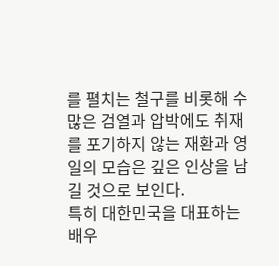를 펼치는 철구를 비롯해 수많은 검열과 압박에도 취재를 포기하지 않는 재환과 영일의 모습은 깊은 인상을 남길 것으로 보인다.
특히 대한민국을 대표하는 배우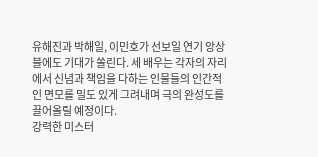유해진과 박해일, 이민호가 선보일 연기 앙상블에도 기대가 쏠린다. 세 배우는 각자의 자리에서 신념과 책임을 다하는 인물들의 인간적인 면모를 밀도 있게 그려내며 극의 완성도를 끌어올릴 예정이다.
강력한 미스터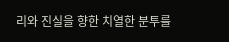리와 진실을 향한 치열한 분투를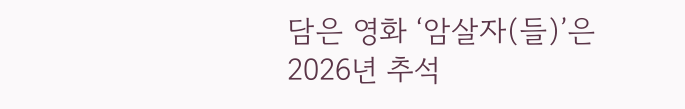담은 영화 ‘암살자(들)’은 2026년 추석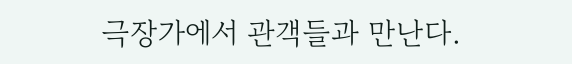극장가에서 관객들과 만난다.